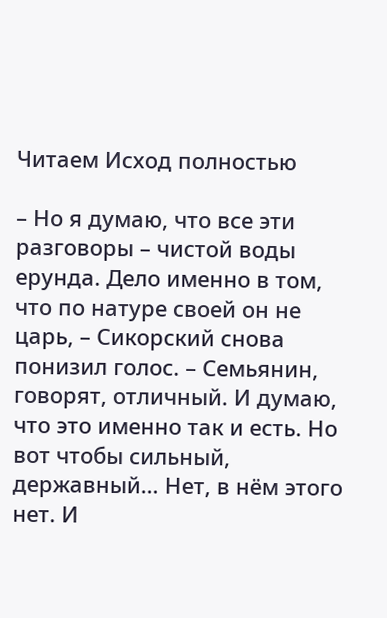Читаем Исход полностью

– Но я думаю, что все эти разговоры – чистой воды ерунда. Дело именно в том, что по натуре своей он не царь, – Сикорский снова понизил голос. – Семьянин, говорят, отличный. И думаю, что это именно так и есть. Но вот чтобы сильный, державный… Нет, в нём этого нет. И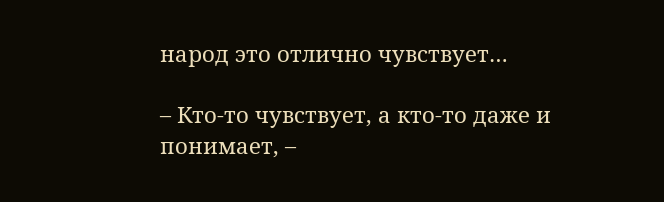народ это отлично чувствует…

– Кто-то чувствует, а кто-то даже и понимает, –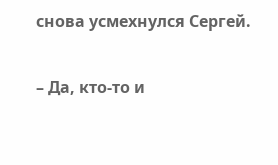снова усмехнулся Сергей.

– Да, кто-то и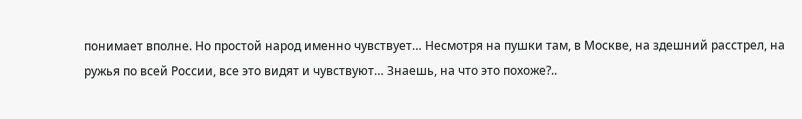понимает вполне. Но простой народ именно чувствует… Несмотря на пушки там, в Москве, на здешний расстрел, на ружья по всей России, все это видят и чувствуют… Знаешь, на что это похоже?..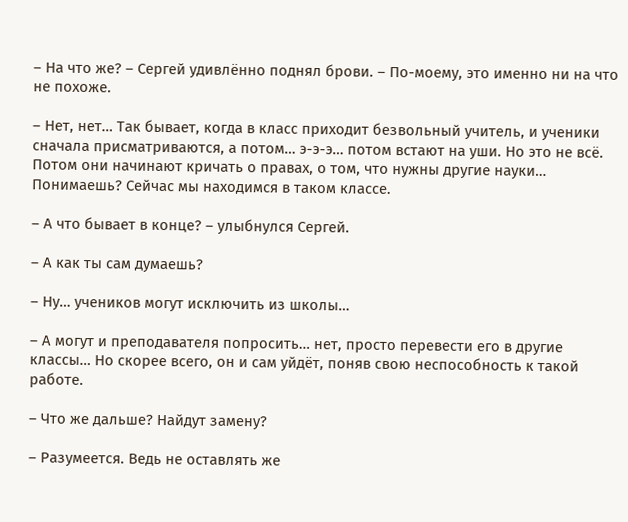– На что же? – Сергей удивлённо поднял брови. – По-моему, это именно ни на что не похоже.

– Нет, нет… Так бывает, когда в класс приходит безвольный учитель, и ученики сначала присматриваются, а потом… э-э-э… потом встают на уши. Но это не всё. Потом они начинают кричать о правах, о том, что нужны другие науки… Понимаешь? Сейчас мы находимся в таком классе.

– А что бывает в конце? – улыбнулся Сергей.

– А как ты сам думаешь?

– Ну… учеников могут исключить из школы…

– А могут и преподавателя попросить… нет, просто перевести его в другие классы… Но скорее всего, он и сам уйдёт, поняв свою неспособность к такой работе.

– Что же дальше? Найдут замену?

– Разумеется. Ведь не оставлять же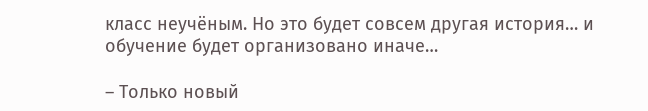класс неучёным. Но это будет совсем другая история… и обучение будет организовано иначе…

– Только новый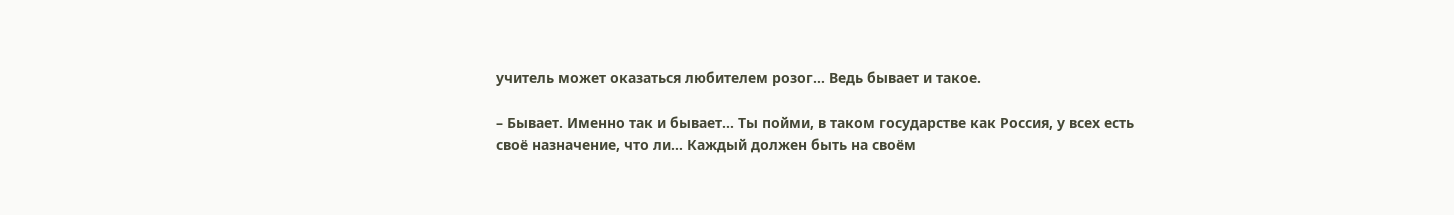учитель может оказаться любителем розог… Ведь бывает и такое.

– Бывает. Именно так и бывает… Ты пойми, в таком государстве как Россия, у всех есть своё назначение, что ли… Каждый должен быть на своём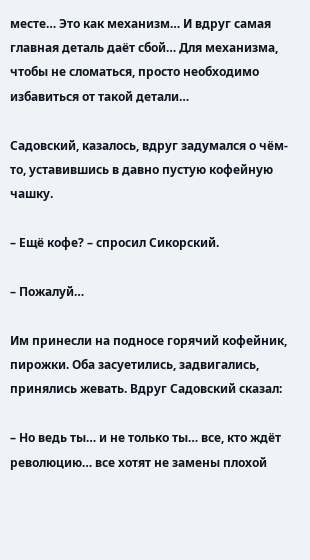месте… Это как механизм… И вдруг самая главная деталь даёт сбой… Для механизма, чтобы не сломаться, просто необходимо избавиться от такой детали…

Садовский, казалось, вдруг задумался о чём-то, уставившись в давно пустую кофейную чашку.

– Ещё кофе? – спросил Сикорский.

– Пожалуй…

Им принесли на подносе горячий кофейник, пирожки. Оба засуетились, задвигались, принялись жевать. Вдруг Садовский сказал:

– Но ведь ты… и не только ты… все, кто ждёт революцию… все хотят не замены плохой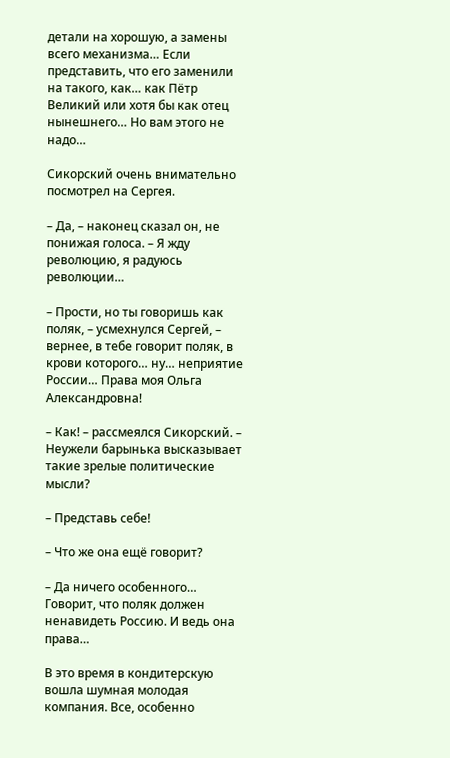детали на хорошую, а замены всего механизма… Если представить, что его заменили на такого, как… как Пётр Великий или хотя бы как отец нынешнего… Но вам этого не надо…

Сикорский очень внимательно посмотрел на Сергея.

– Да, – наконец сказал он, не понижая голоса. – Я жду революцию, я радуюсь революции…

– Прости, но ты говоришь как поляк, – усмехнулся Сергей, – вернее, в тебе говорит поляк, в крови которого… ну… неприятие России… Права моя Ольга Александровна!

– Как! – рассмеялся Сикорский. – Неужели барынька высказывает такие зрелые политические мысли?

– Представь себе!

– Что же она ещё говорит?

– Да ничего особенного… Говорит, что поляк должен ненавидеть Россию. И ведь она права…

В это время в кондитерскую вошла шумная молодая компания. Все, особенно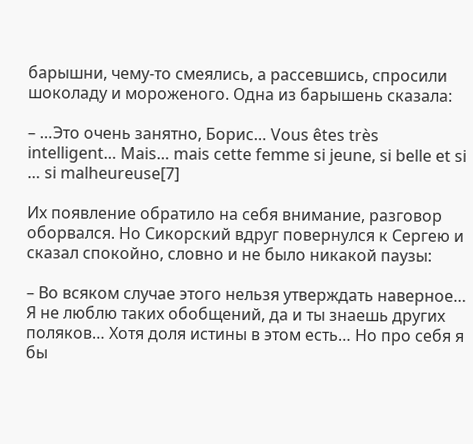барышни, чему-то смеялись, а рассевшись, спросили шоколаду и мороженого. Одна из барышень сказала:

– …Это очень занятно, Борис… Vous êtes très intelligent… Mais… mais cette femme si jeune, si belle et si … si malheureuse[7]

Их появление обратило на себя внимание, разговор оборвался. Но Сикорский вдруг повернулся к Сергею и сказал спокойно, словно и не было никакой паузы:

– Во всяком случае этого нельзя утверждать наверное… Я не люблю таких обобщений, да и ты знаешь других поляков… Хотя доля истины в этом есть… Но про себя я бы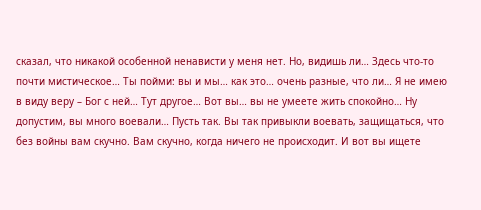сказал, что никакой особенной ненависти у меня нет. Но, видишь ли… Здесь что-то почти мистическое… Ты пойми: вы и мы… как это… очень разные, что ли… Я не имею в виду веру – Бог с ней… Тут другое… Вот вы… вы не умеете жить спокойно… Ну допустим, вы много воевали… Пусть так. Вы так привыкли воевать, защищаться, что без войны вам скучно. Вам скучно, когда ничего не происходит. И вот вы ищете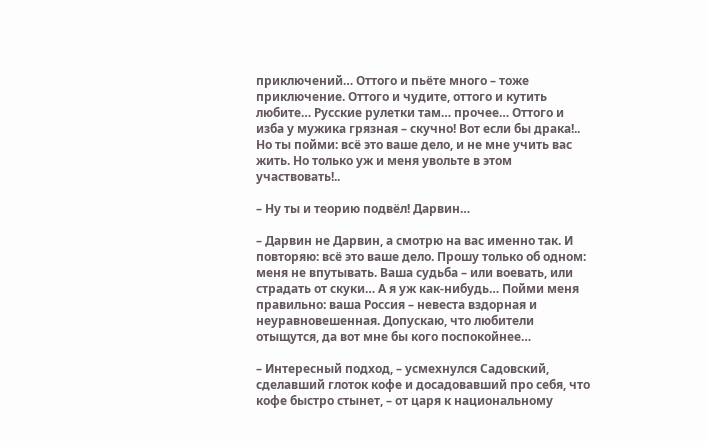приключений… Оттого и пьёте много – тоже приключение. Оттого и чудите, оттого и кутить любите… Русские рулетки там… прочее… Оттого и изба у мужика грязная – скучно! Вот если бы драка!.. Но ты пойми: всё это ваше дело, и не мне учить вас жить. Но только уж и меня увольте в этом участвовать!..

– Ну ты и теорию подвёл! Дарвин…

– Дарвин не Дарвин, а смотрю на вас именно так. И повторяю: всё это ваше дело. Прошу только об одном: меня не впутывать. Ваша судьба – или воевать, или страдать от скуки… А я уж как-нибудь… Пойми меня правильно: ваша Россия – невеста вздорная и неуравновешенная. Допускаю, что любители отыщутся, да вот мне бы кого поспокойнее…

– Интересный подход, – усмехнулся Садовский, сделавший глоток кофе и досадовавший про себя, что кофе быстро стынет, – от царя к национальному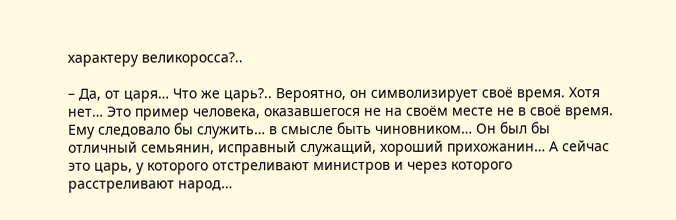характеру великоросса?..

– Да, от царя… Что же царь?.. Вероятно, он символизирует своё время. Хотя нет… Это пример человека, оказавшегося не на своём месте не в своё время. Ему следовало бы служить… в смысле быть чиновником… Он был бы отличный семьянин, исправный служащий, хороший прихожанин… А сейчас это царь, у которого отстреливают министров и через которого расстреливают народ…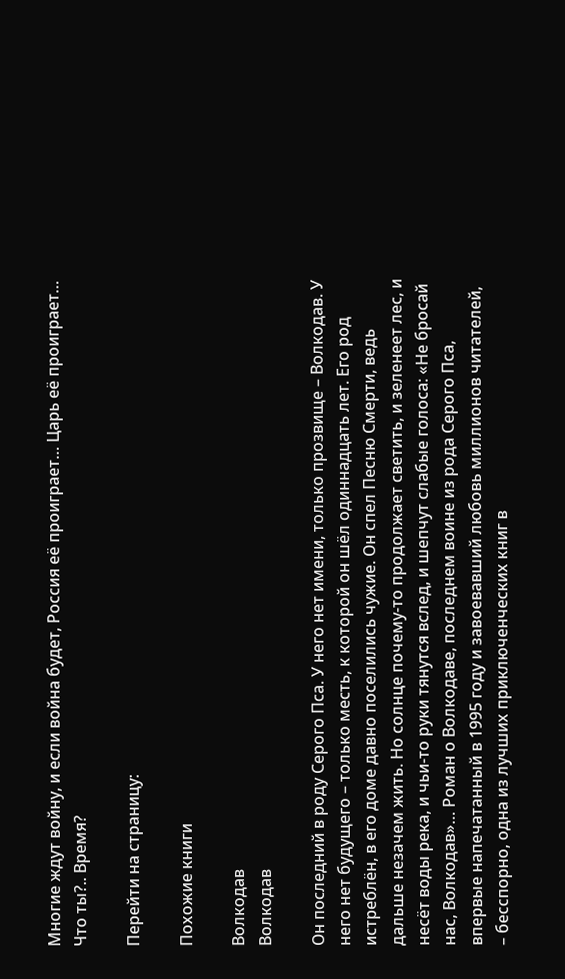Многие ждут войну, и если война будет, Россия её проиграет… Царь её проиграет… Что ты?.. Время?

Перейти на страницу:

Похожие книги

Волкодав
Волкодав

Он последний в роду Серого Пса. У него нет имени, только прозвище – Волкодав. У него нет будущего – только месть, к которой он шёл одиннадцать лет. Его род истреблён, в его доме давно поселились чужие. Он спел Песню Смерти, ведь дальше незачем жить. Но солнце почему-то продолжает светить, и зеленеет лес, и несёт воды река, и чьи-то руки тянутся вслед, и шепчут слабые голоса: «Не бросай нас, Волкодав»… Роман о Волкодаве, последнем воине из рода Серого Пса, впервые напечатанный в 1995 году и завоевавший любовь миллионов читателей, – бесспорно, одна из лучших приключенческих книг в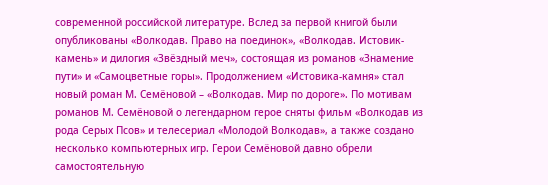современной российской литературе. Вслед за первой книгой были опубликованы «Волкодав. Право на поединок», «Волкодав. Истовик-камень» и дилогия «Звёздный меч», состоящая из романов «Знамение пути» и «Самоцветные горы». Продолжением «Истовика-камня» стал новый роман М. Семёновой – «Волкодав. Мир по дороге». По мотивам романов М. Семёновой о легендарном герое сняты фильм «Волкодав из рода Серых Псов» и телесериал «Молодой Волкодав», а также создано несколько компьютерных игр. Герои Семёновой давно обрели самостоятельную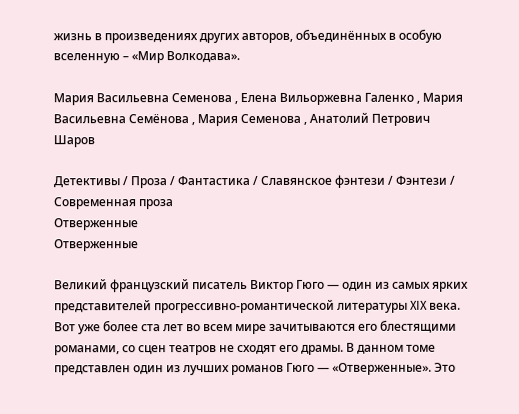жизнь в произведениях других авторов, объединённых в особую вселенную – «Мир Волкодава».

Мария Васильевна Семенова , Елена Вильоржевна Галенко , Мария Васильевна Семёнова , Мария Семенова , Анатолий Петрович Шаров

Детективы / Проза / Фантастика / Славянское фэнтези / Фэнтези / Современная проза
Отверженные
Отверженные

Великий французский писатель Виктор Гюго — один из самых ярких представителей прогрессивно-романтической литературы XIX века. Вот уже более ста лет во всем мире зачитываются его блестящими романами, со сцен театров не сходят его драмы. В данном томе представлен один из лучших романов Гюго — «Отверженные». Это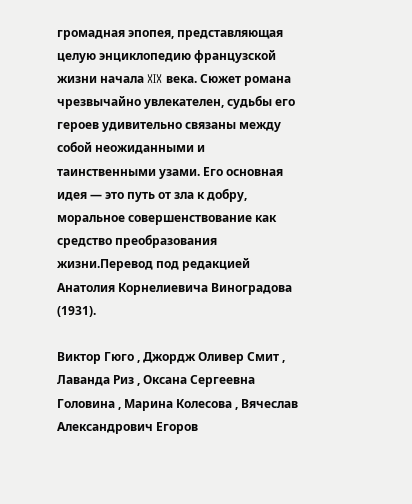громадная эпопея, представляющая целую энциклопедию французской жизни начала XIX века. Сюжет романа чрезвычайно увлекателен, судьбы его героев удивительно связаны между собой неожиданными и таинственными узами. Его основная идея — это путь от зла к добру, моральное совершенствование как средство преобразования жизни.Перевод под редакцией Анатолия Корнелиевича Виноградова (1931).

Виктор Гюго , Джордж Оливер Смит , Лаванда Риз , Оксана Сергеевна Головина , Марина Колесова , Вячеслав Александрович Егоров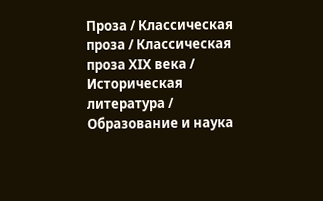Проза / Классическая проза / Классическая проза ХIX века / Историческая литература / Образование и наука